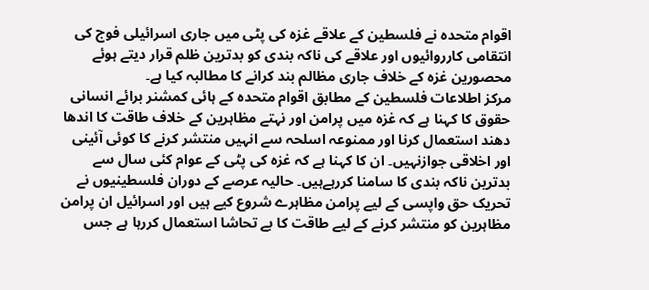اقوام متحدہ نے فلسطین کے علاقے غزہ کی پٹی میں جاری اسرائیلی فوج کی انتقامی کارروائیوں اور علاقے کی ناکہ بندی کو بدترین ظلم قرار دیتے ہوئے محصورین غزہ کے خلاف جاری مظالم بند کرانے کا مطالبہ کیا ہے۔
مرکز اطلاعات فلسطین کے مطابق اقوام متحدہ کے ہائی کمشنر برائے انسانی حقوق کا کہنا ہے کہ غزہ میں پرامن اور نہتے مظاہرین کے خلاف طاقت کا اندھا دھند استعمال کرنا اور ممنوعہ اسلحہ سے انہیں منتشر کرنے کا کوئی آئینی اور اخلاقی جوازنہیں۔ ان کا کہنا ہے کہ غزہ کی پٹی کے عوام کئی سال سے بدترین ناکہ بندی کا سامنا کررہےہیں۔ حالیہ عرصے کے دوران فلسطینیوں نے تحریک حق واپسی کے لیے پرامن مظاہرے شروع کیے ہیں اور اسرائیل ان پرامن مظاہرین کو منتشر کرنے کے لیے طاقت کا بے تحاشا استعمال کررہا ہے جس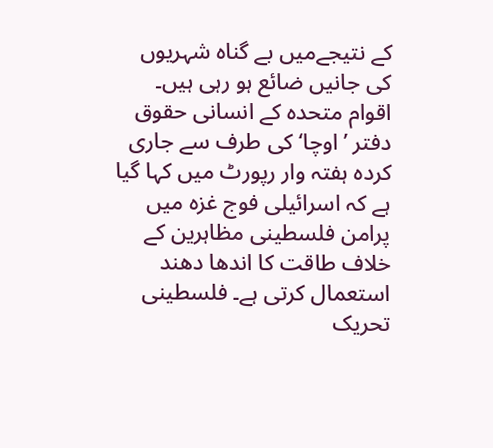کے نتیجےمیں بے گناہ شہریوں کی جانیں ضائع ہو رہی ہیں۔
اقوام متحدہ کے انسانی حقوق دفتر ’اوچا‘ کی طرف سے جاری کردہ ہفتہ وار رپورٹ میں کہا گیا ہے کہ اسرائیلی فوج غزہ میں پرامن فلسطینی مظاہرین کے خلاف طاقت کا اندھا دھند استعمال کرتی ہے۔ فلسطینی تحریک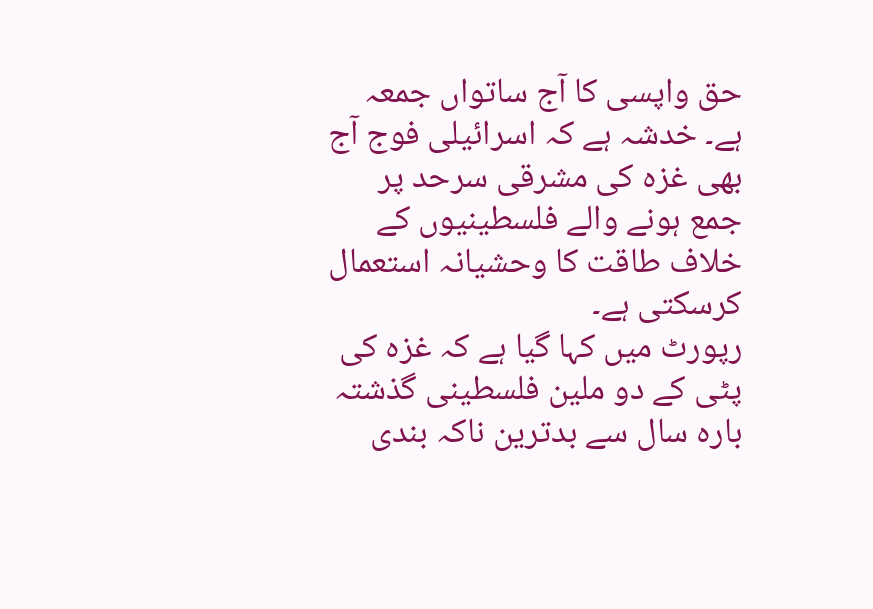حق واپسی کا آج ساتواں جمعہ ہے۔ خدشہ ہے کہ اسرائیلی فوج آج بھی غزہ کی مشرقی سرحد پر جمع ہونے والے فلسطینیوں کے خلاف طاقت کا وحشیانہ استعمال کرسکتی ہے۔
رپورٹ میں کہا گیا ہے کہ غزہ کی پٹی کے دو ملین فلسطینی گذشتہ بارہ سال سے بدترین ناکہ بندی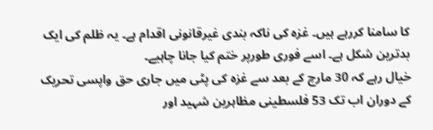کا سامنا کررہے ہیں۔ غزہ کی ناکہ بندی غیرقانونی اقدام ہے۔ یہ ظلم کی ایک بدترین شکل ہے۔ اسے فوری طورپر ختم کیا جانا چاہیے۔
خیال رہے کہ 30 مارچ کے بعد سے غزہ کی پٹی میں جاری حق واپسی تحریک کے دوران اب تک 53 فلسطینی مظاہرین شہید اور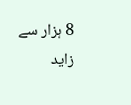8 ہزار سے زاید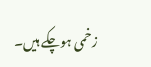زخمی ہوچکے ہیں۔